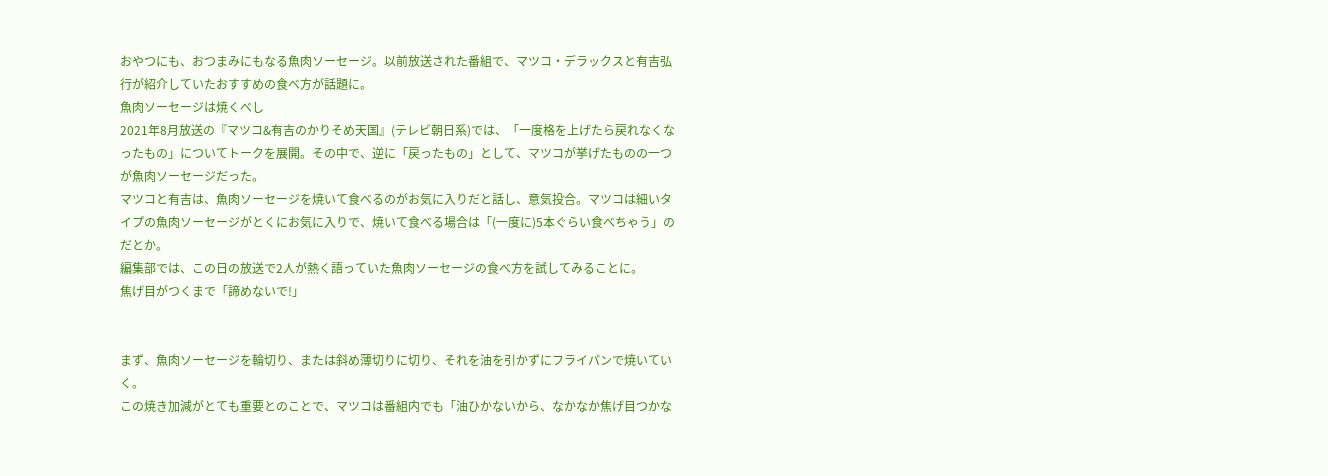おやつにも、おつまみにもなる魚肉ソーセージ。以前放送された番組で、マツコ・デラックスと有吉弘行が紹介していたおすすめの食べ方が話題に。
魚肉ソーセージは焼くべし
2021年8月放送の『マツコ&有吉のかりそめ天国』(テレビ朝日系)では、「一度格を上げたら戻れなくなったもの」についてトークを展開。その中で、逆に「戻ったもの」として、マツコが挙げたものの一つが魚肉ソーセージだった。
マツコと有吉は、魚肉ソーセージを焼いて食べるのがお気に入りだと話し、意気投合。マツコは細いタイプの魚肉ソーセージがとくにお気に入りで、焼いて食べる場合は「(一度に)5本ぐらい食べちゃう」のだとか。
編集部では、この日の放送で2人が熱く語っていた魚肉ソーセージの食べ方を試してみることに。
焦げ目がつくまで「諦めないで!」


まず、魚肉ソーセージを輪切り、または斜め薄切りに切り、それを油を引かずにフライパンで焼いていく。
この焼き加減がとても重要とのことで、マツコは番組内でも「油ひかないから、なかなか焦げ目つかな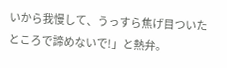いから我慢して、うっすら焦げ目ついたところで諦めないで!」と熱弁。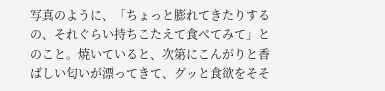写真のように、「ちょっと膨れてきたりするの、それぐらい持ちこたえて食べてみて」とのこと。焼いていると、次第にこんがりと香ばしい匂いが漂ってきて、グッと食欲をそそ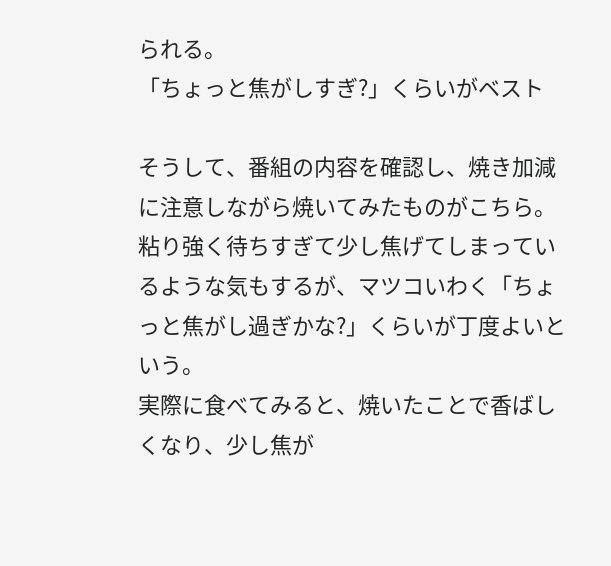られる。
「ちょっと焦がしすぎ?」くらいがベスト

そうして、番組の内容を確認し、焼き加減に注意しながら焼いてみたものがこちら。粘り強く待ちすぎて少し焦げてしまっているような気もするが、マツコいわく「ちょっと焦がし過ぎかな?」くらいが丁度よいという。
実際に食べてみると、焼いたことで香ばしくなり、少し焦が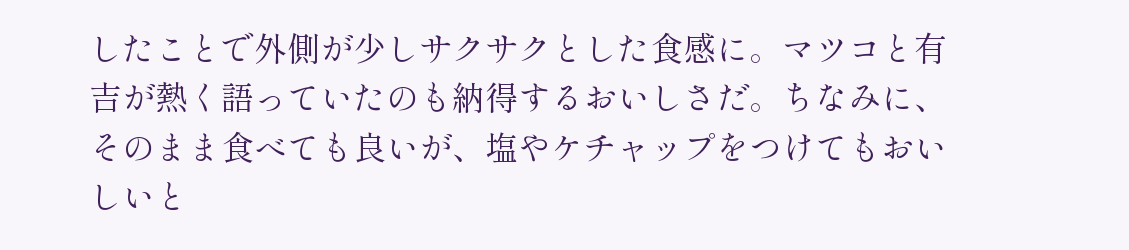したことで外側が少しサクサクとした食感に。マツコと有吉が熱く語っていたのも納得するおいしさだ。ちなみに、そのまま食べても良いが、塩やケチャップをつけてもおいしいと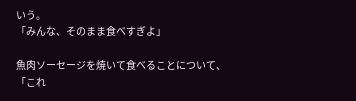いう。
「みんな、そのまま食べすぎよ」

魚肉ソーセージを焼いて食べることについて、「これ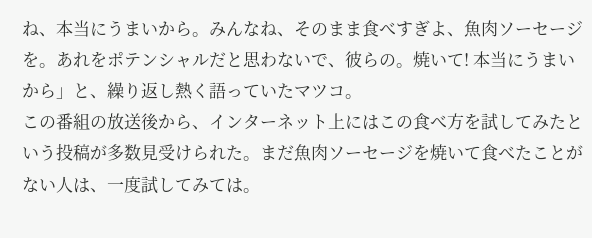ね、本当にうまいから。みんなね、そのまま食べすぎよ、魚肉ソーセージを。あれをポテンシャルだと思わないで、彼らの。焼いて! 本当にうまいから」と、繰り返し熱く語っていたマツコ。
この番組の放送後から、インターネット上にはこの食べ方を試してみたという投稿が多数見受けられた。まだ魚肉ソーセージを焼いて食べたことがない人は、一度試してみては。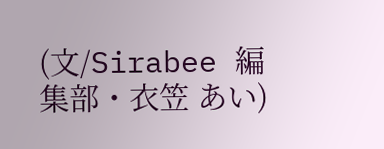(文/Sirabee 編集部・衣笠 あい)